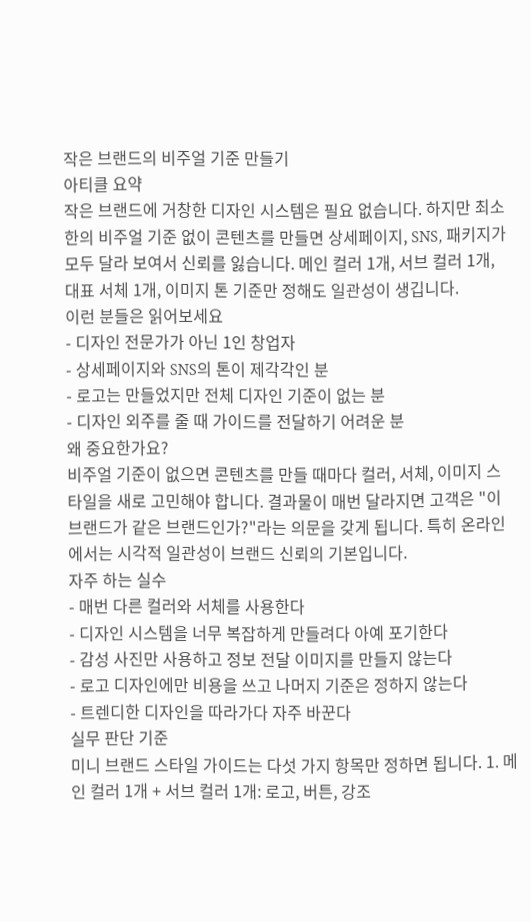작은 브랜드의 비주얼 기준 만들기
아티클 요약
작은 브랜드에 거창한 디자인 시스템은 필요 없습니다. 하지만 최소한의 비주얼 기준 없이 콘텐츠를 만들면 상세페이지, SNS, 패키지가 모두 달라 보여서 신뢰를 잃습니다. 메인 컬러 1개, 서브 컬러 1개, 대표 서체 1개, 이미지 톤 기준만 정해도 일관성이 생깁니다.
이런 분들은 읽어보세요
- 디자인 전문가가 아닌 1인 창업자
- 상세페이지와 SNS의 톤이 제각각인 분
- 로고는 만들었지만 전체 디자인 기준이 없는 분
- 디자인 외주를 줄 때 가이드를 전달하기 어려운 분
왜 중요한가요?
비주얼 기준이 없으면 콘텐츠를 만들 때마다 컬러, 서체, 이미지 스타일을 새로 고민해야 합니다. 결과물이 매번 달라지면 고객은 "이 브랜드가 같은 브랜드인가?"라는 의문을 갖게 됩니다. 특히 온라인에서는 시각적 일관성이 브랜드 신뢰의 기본입니다.
자주 하는 실수
- 매번 다른 컬러와 서체를 사용한다
- 디자인 시스템을 너무 복잡하게 만들려다 아예 포기한다
- 감성 사진만 사용하고 정보 전달 이미지를 만들지 않는다
- 로고 디자인에만 비용을 쓰고 나머지 기준은 정하지 않는다
- 트렌디한 디자인을 따라가다 자주 바꾼다
실무 판단 기준
미니 브랜드 스타일 가이드는 다섯 가지 항목만 정하면 됩니다. 1. 메인 컬러 1개 + 서브 컬러 1개: 로고, 버튼, 강조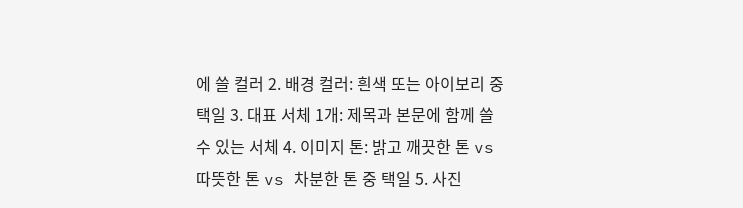에 쓸 컬러 2. 배경 컬러: 흰색 또는 아이보리 중 택일 3. 대표 서체 1개: 제목과 본문에 함께 쓸 수 있는 서체 4. 이미지 톤: 밝고 깨끗한 톤 vs 따뜻한 톤 vs 차분한 톤 중 택일 5. 사진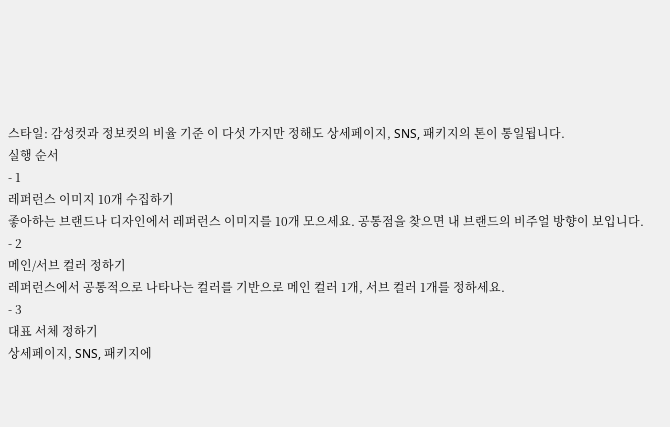스타일: 감성컷과 정보컷의 비율 기준 이 다섯 가지만 정해도 상세페이지, SNS, 패키지의 톤이 통일됩니다.
실행 순서
- 1
레퍼런스 이미지 10개 수집하기
좋아하는 브랜드나 디자인에서 레퍼런스 이미지를 10개 모으세요. 공통점을 찾으면 내 브랜드의 비주얼 방향이 보입니다.
- 2
메인/서브 컬러 정하기
레퍼런스에서 공통적으로 나타나는 컬러를 기반으로 메인 컬러 1개, 서브 컬러 1개를 정하세요.
- 3
대표 서체 정하기
상세페이지, SNS, 패키지에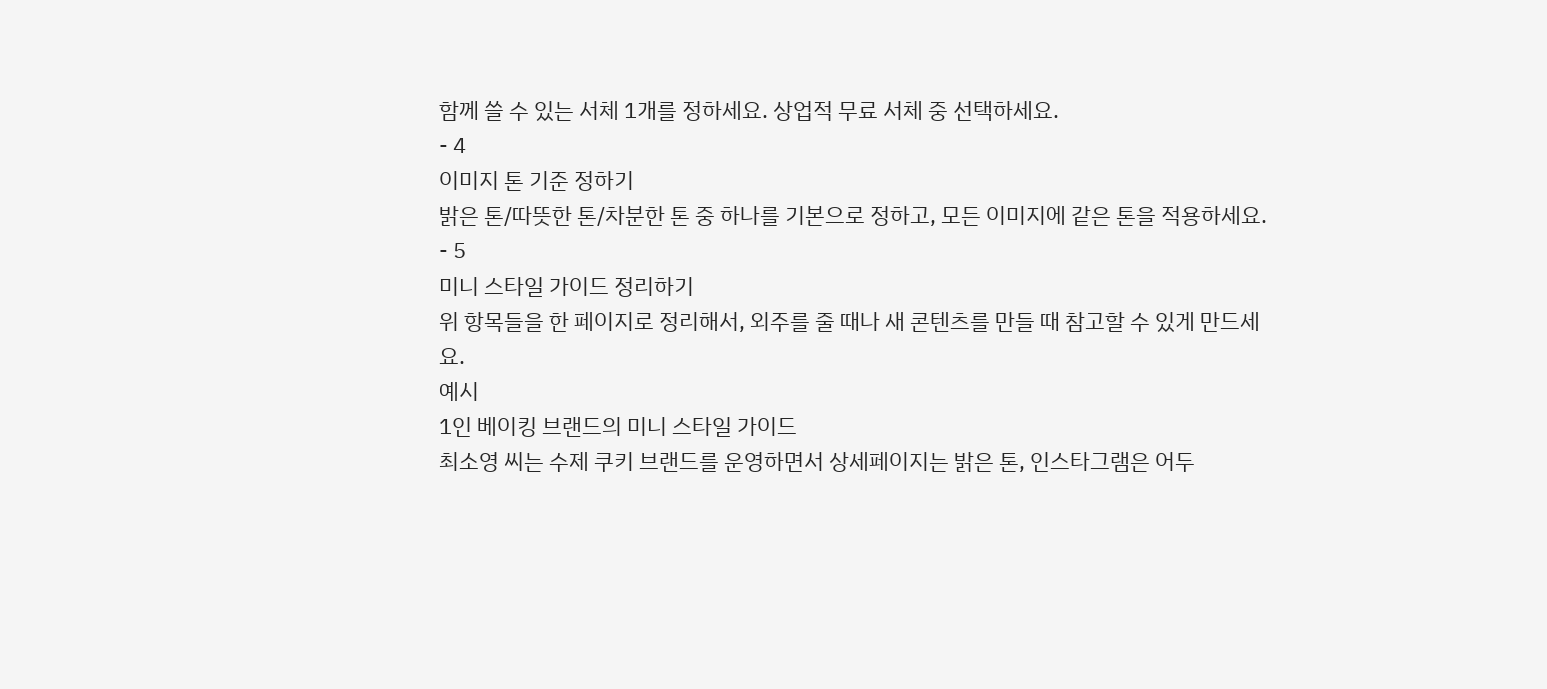함께 쓸 수 있는 서체 1개를 정하세요. 상업적 무료 서체 중 선택하세요.
- 4
이미지 톤 기준 정하기
밝은 톤/따뜻한 톤/차분한 톤 중 하나를 기본으로 정하고, 모든 이미지에 같은 톤을 적용하세요.
- 5
미니 스타일 가이드 정리하기
위 항목들을 한 페이지로 정리해서, 외주를 줄 때나 새 콘텐츠를 만들 때 참고할 수 있게 만드세요.
예시
1인 베이킹 브랜드의 미니 스타일 가이드
최소영 씨는 수제 쿠키 브랜드를 운영하면서 상세페이지는 밝은 톤, 인스타그램은 어두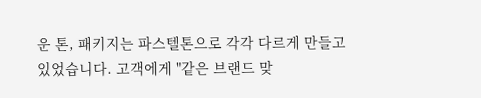운 톤, 패키지는 파스텔톤으로 각각 다르게 만들고 있었습니다. 고객에게 "같은 브랜드 맞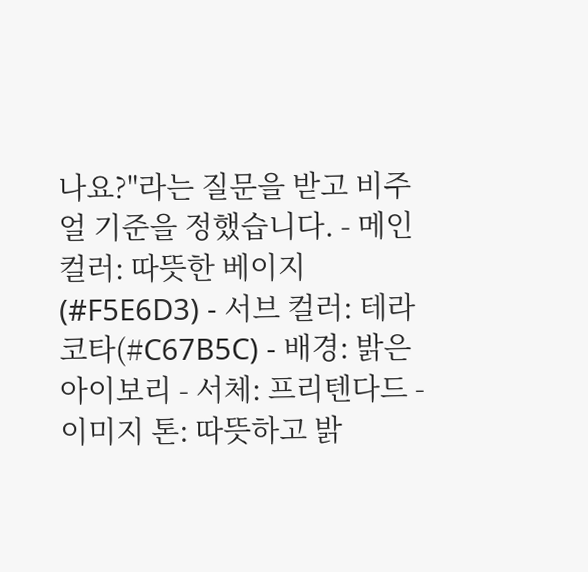나요?"라는 질문을 받고 비주얼 기준을 정했습니다. - 메인 컬러: 따뜻한 베이지(#F5E6D3) - 서브 컬러: 테라코타(#C67B5C) - 배경: 밝은 아이보리 - 서체: 프리텐다드 - 이미지 톤: 따뜻하고 밝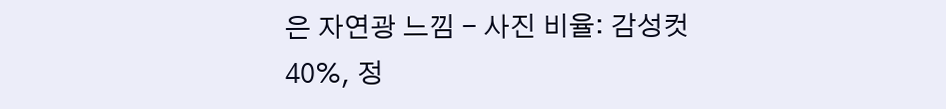은 자연광 느낌 - 사진 비율: 감성컷 40%, 정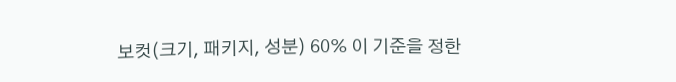보컷(크기, 패키지, 성분) 60% 이 기준을 정한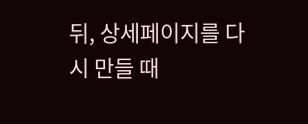뒤, 상세페이지를 다시 만들 때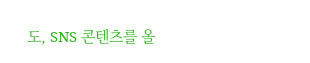도, SNS 콘텐츠를 올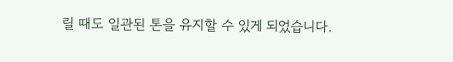릴 때도 일관된 톤을 유지할 수 있게 되었습니다.